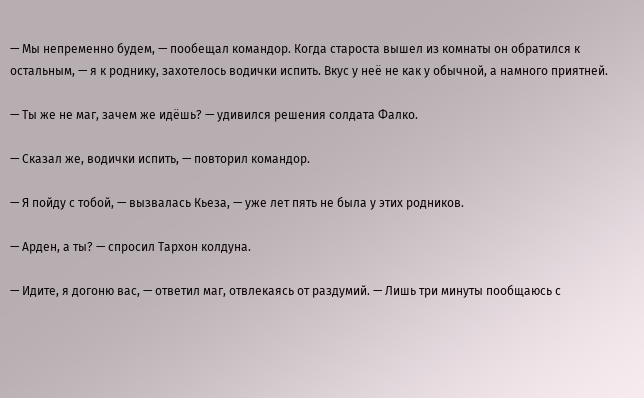— Мы непременно будем, — пообещал командор. Когда староста вышел из комнаты он обратился к остальным, — я к роднику, захотелось водички испить. Вкус у неё не как у обычной, а намного приятней.

— Ты же не маг, зачем же идёшь? — удивился решения солдата Фалко.

— Сказал же, водички испить, — повторил командор.

— Я пойду с тобой, — вызвалась Кьеза, — уже лет пять не была у этих родников.

— Арден, а ты? — спросил Тархон колдуна.

— Идите, я догоню вас, — ответил маг, отвлекаясь от раздумий. — Лишь три минуты пообщаюсь с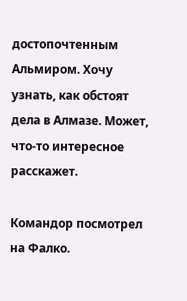достопочтенным Альмиром. Хочу узнать, как обстоят дела в Алмазе. Может, что-то интересное расскажет.

Командор посмотрел на Фалко.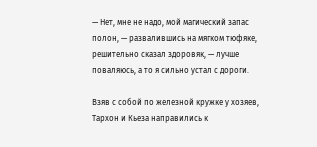— Нет, мне не надо, мой магический запас полон, — развалившись на мягком тюфяке, решительно сказал здоровяк, — лучше поваляюсь, а то я сильно устал с дороги.

Взяв с собой по железной кружке у хозяев, Тархон и Кьеза направились к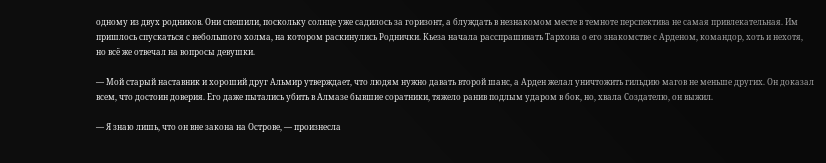одному из двух родников. Они спешили, поскольку солнце уже садилось за горизонт, а блуждать в незнакомом месте в темноте перспектива не самая привлекательная. Им пришлось спускаться с небольшого холма, на котором раскинулись Роднички. Кьеза начала расспрашивать Тархона о его знакомстве с Арденом, командор, хоть и нехотя, но всё же отвечал на вопросы девушки.

— Мой старый наставник и хороший друг Альмир утверждает, что людям нужно давать второй шанс, а Арден желал уничтожить гильдию магов не меньше других. Он доказал всем, что достоин доверия. Его даже пытались убить в Алмазе бывшие соратники, тяжело ранив подлым ударом в бок, но, хвала Создателю, он выжил.

— Я знаю лишь, что он вне закона на Острове, — произнесла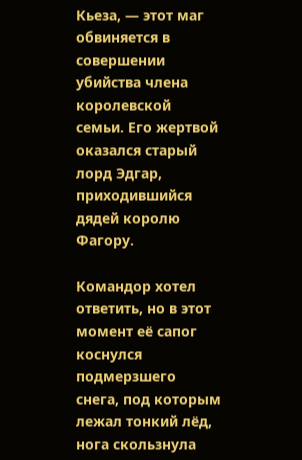Кьеза, — этот маг обвиняется в совершении убийства члена королевской семьи. Его жертвой оказался старый лорд Эдгар, приходившийся дядей королю Фагору.

Командор хотел ответить, но в этот момент её сапог коснулся подмерзшего снега, под которым лежал тонкий лёд, нога скользнула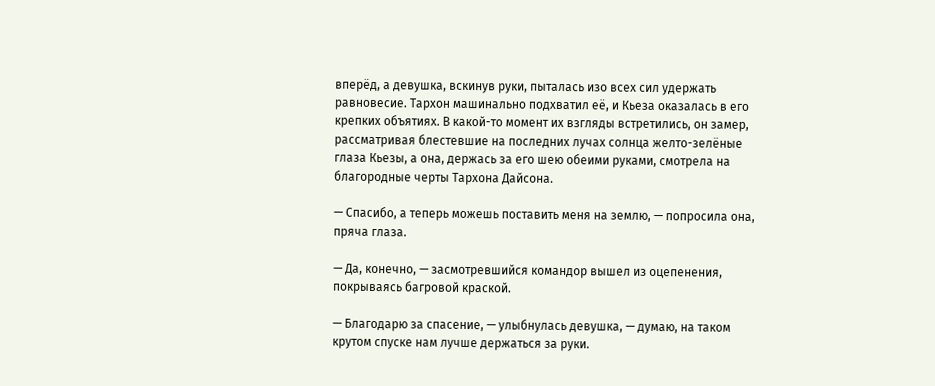вперёд, а девушка, вскинув руки, пыталась изо всех сил удержать равновесие. Тархон машинально подхватил её, и Кьеза оказалась в его крепких объятиях. В какой-то момент их взгляды встретились, он замер, рассматривая блестевшие на последних лучах солнца желто-зелёные глаза Кьезы, а она, держась за его шею обеими руками, смотрела на благородные черты Тархона Дайсона.

— Спасибо, а теперь можешь поставить меня на землю, — попросила она, пряча глаза.

— Да, конечно, — засмотревшийся командор вышел из оцепенения, покрываясь багровой краской.

— Благодарю за спасение, — улыбнулась девушка, — думаю, на таком крутом спуске нам лучше держаться за руки.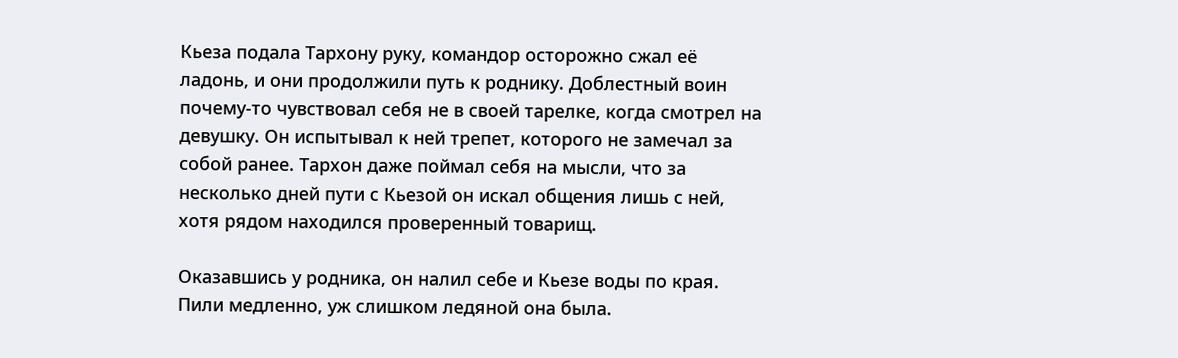Кьеза подала Тархону руку, командор осторожно сжал её ладонь, и они продолжили путь к роднику. Доблестный воин почему-то чувствовал себя не в своей тарелке, когда смотрел на девушку. Он испытывал к ней трепет, которого не замечал за собой ранее. Тархон даже поймал себя на мысли, что за несколько дней пути с Кьезой он искал общения лишь с ней, хотя рядом находился проверенный товарищ.

Оказавшись у родника, он налил себе и Кьезе воды по края. Пили медленно, уж слишком ледяной она была.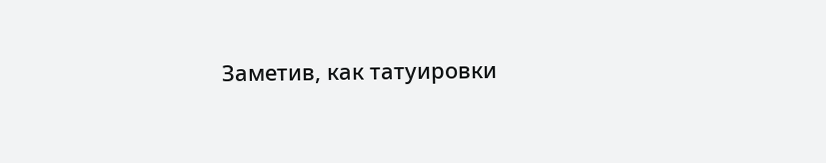Заметив, как татуировки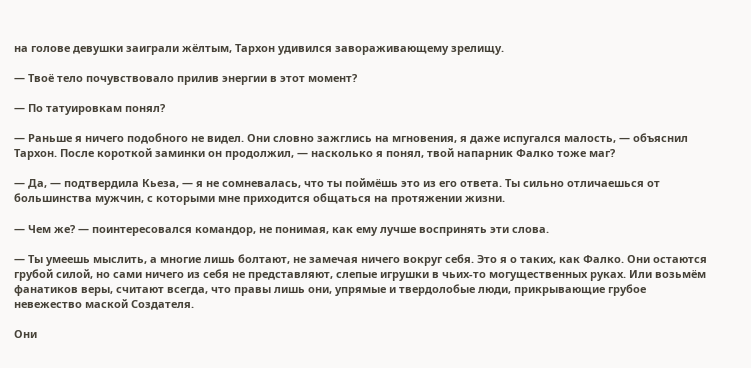на голове девушки заиграли жёлтым, Тархон удивился завораживающему зрелищу.

— Твоё тело почувствовало прилив энергии в этот момент?

— По татуировкам понял?

— Раньше я ничего подобного не видел. Они словно зажглись на мгновения, я даже испугался малость, — объяснил Тархон. После короткой заминки он продолжил, — насколько я понял, твой напарник Фалко тоже маг?

— Да, — подтвердила Кьеза, — я не сомневалась, что ты поймёшь это из его ответа. Ты сильно отличаешься от большинства мужчин, с которыми мне приходится общаться на протяжении жизни.

— Чем же? — поинтересовался командор, не понимая, как ему лучше воспринять эти слова.

— Ты умеешь мыслить, а многие лишь болтают, не замечая ничего вокруг себя. Это я о таких, как Фалко. Они остаются грубой силой, но сами ничего из себя не представляют, слепые игрушки в чьих-то могущественных руках. Или возьмём фанатиков веры, считают всегда, что правы лишь они, упрямые и твердолобые люди, прикрывающие грубое невежество маской Создателя.

Они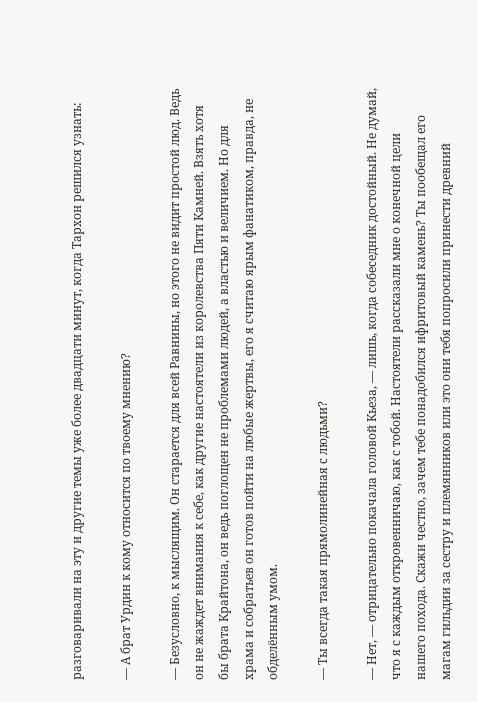разговаривали на эту и другие темы уже более двадцати минут, когда Тархон решился узнать:

— А брат Урдин к кому относится по твоему мнению?

— Безусловно, к мыслящим. Он старается для всей Равнины, но этого не видит простой люд. Ведь он не жаждет внимания к себе, как другие настоятели из королевства Пяти Камней. Взять хотя бы брата Крайтона, он ведь поглощен не проблемами людей, а властью и величием. Но для храма и собратьев он готов пойти на любые жертвы, его я считаю ярым фанатиком, правда, не обделённым умом.

— Ты всегда такая прямолинейная с людьми?

— Нет, — отрицательно покачала головой Кьеза, — лишь, когда собеседник достойный. Не думай, что я с каждым откровенничаю, как с тобой. Настоятели рассказали мне о конечной цели нашего похода. Скажи честно, зачем тебе понадобился ифритовый камень? Ты пообещал его магам гильдии за сестру и племянников или это они тебя попросили принести древний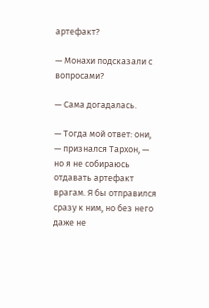артефакт?

— Монахи подсказали с вопросами?

— Сама догадалась.

— Тогда мой ответ: они, — признался Тархон, — но я не собираюсь отдавать артефакт врагам. Я бы отправился сразу к ним, но без него даже не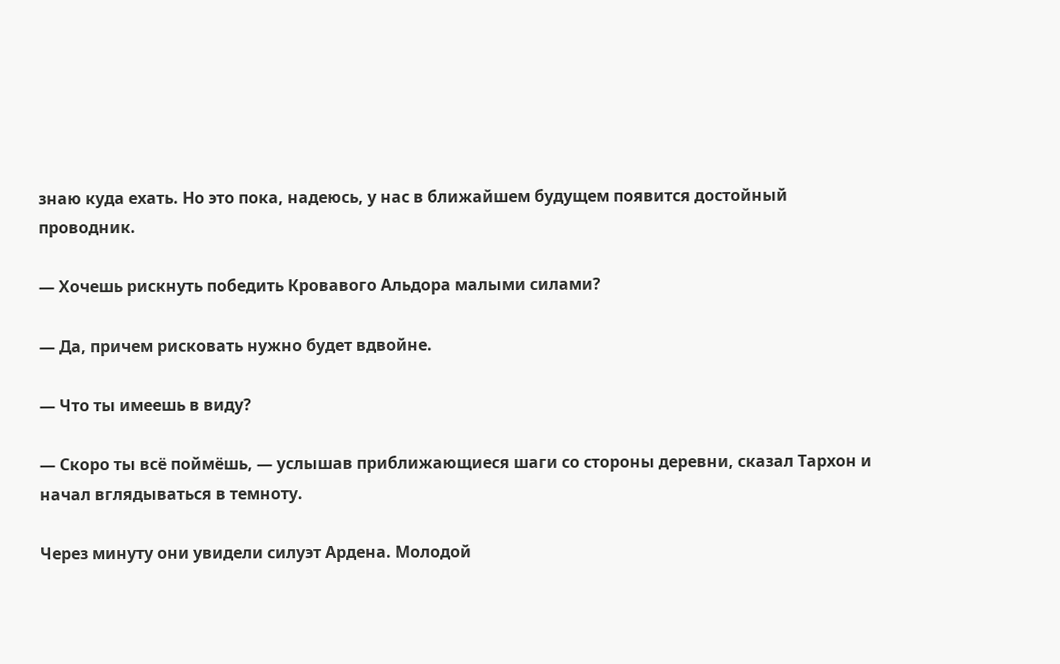знаю куда ехать. Но это пока, надеюсь, у нас в ближайшем будущем появится достойный проводник.

— Хочешь рискнуть победить Кровавого Альдора малыми силами?

— Да, причем рисковать нужно будет вдвойне.

— Что ты имеешь в виду?

— Скоро ты всё поймёшь, — услышав приближающиеся шаги со стороны деревни, сказал Тархон и начал вглядываться в темноту.

Через минуту они увидели силуэт Ардена. Молодой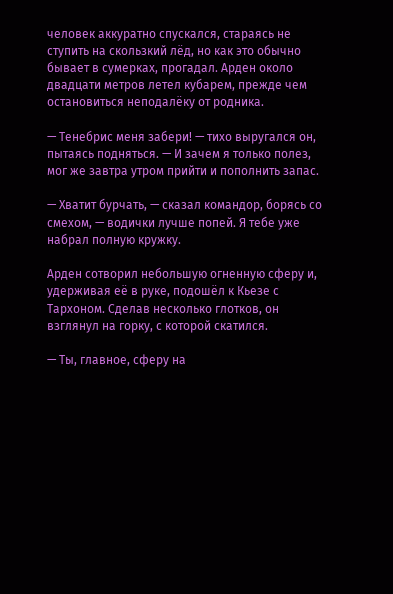человек аккуратно спускался, стараясь не ступить на скользкий лёд, но как это обычно бывает в сумерках, прогадал. Арден около двадцати метров летел кубарем, прежде чем остановиться неподалёку от родника.

— Тенебрис меня забери! — тихо выругался он, пытаясь подняться. — И зачем я только полез, мог же завтра утром прийти и пополнить запас.

— Хватит бурчать, — сказал командор, борясь со смехом, — водички лучше попей. Я тебе уже набрал полную кружку.

Арден сотворил небольшую огненную сферу и, удерживая её в руке, подошёл к Кьезе с Тархоном. Сделав несколько глотков, он взглянул на горку, с которой скатился.

— Ты, главное, сферу на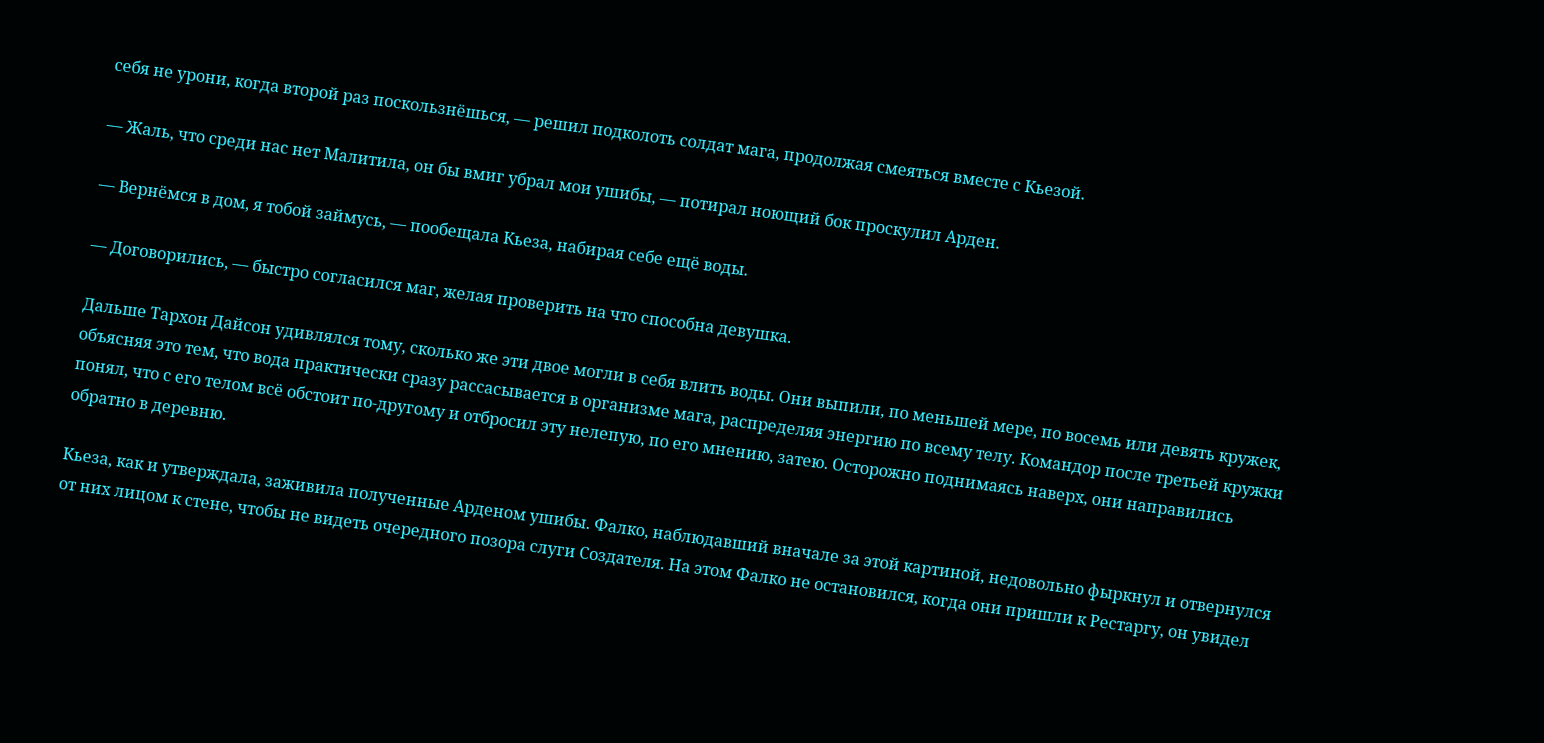себя не урони, когда второй раз поскользнёшься, — решил подколоть солдат мага, продолжая смеяться вместе с Кьезой.

— Жаль, что среди нас нет Малитила, он бы вмиг убрал мои ушибы, — потирал ноющий бок проскулил Арден.

— Вернёмся в дом, я тобой займусь, — пообещала Кьеза, набирая себе ещё воды.

— Договорились, — быстро согласился маг, желая проверить на что способна девушка.

Дальше Тархон Дайсон удивлялся тому, сколько же эти двое могли в себя влить воды. Они выпили, по меньшей мере, по восемь или девять кружек, объясняя это тем, что вода практически сразу рассасывается в организме мага, распределяя энергию по всему телу. Командор после третьей кружки понял, что с его телом всё обстоит по-другому и отбросил эту нелепую, по его мнению, затею. Осторожно поднимаясь наверх, они направились обратно в деревню.

Кьеза, как и утверждала, заживила полученные Арденом ушибы. Фалко, наблюдавший вначале за этой картиной, недовольно фыркнул и отвернулся от них лицом к стене, чтобы не видеть очередного позора слуги Создателя. На этом Фалко не остановился, когда они пришли к Рестаргу, он увидел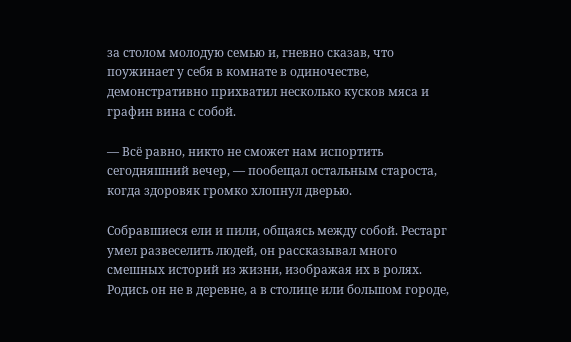за столом молодую семью и, гневно сказав, что поужинает у себя в комнате в одиночестве, демонстративно прихватил несколько кусков мяса и графин вина с собой.

— Всё равно, никто не сможет нам испортить сегодняшний вечер, — пообещал остальным староста, когда здоровяк громко хлопнул дверью.

Собравшиеся ели и пили, общаясь между собой. Рестарг умел развеселить людей, он рассказывал много смешных историй из жизни, изображая их в ролях. Родись он не в деревне, а в столице или большом городе,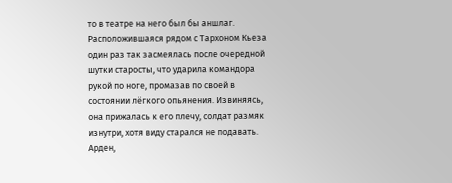то в театре на него был бы аншлаг. Расположившаяся рядом с Тархоном Кьеза один раз так засмеялась после очередной шутки старосты, что ударила командора рукой по ноге, промазав по своей в состоянии лёгкого опьянения. Извиняясь, она прижалась к его плечу, солдат размяк изнутри, хотя виду старался не подавать. Арден,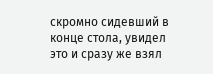скромно сидевший в конце стола, увидел это и сразу же взял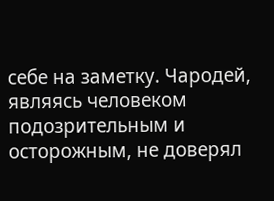себе на заметку. Чародей, являясь человеком подозрительным и осторожным, не доверял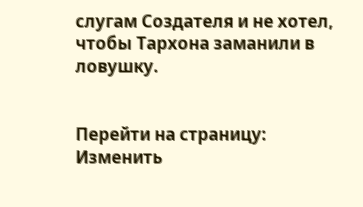слугам Создателя и не хотел, чтобы Тархона заманили в ловушку.


Перейти на страницу:
Изменить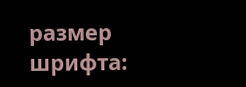размер шрифта: